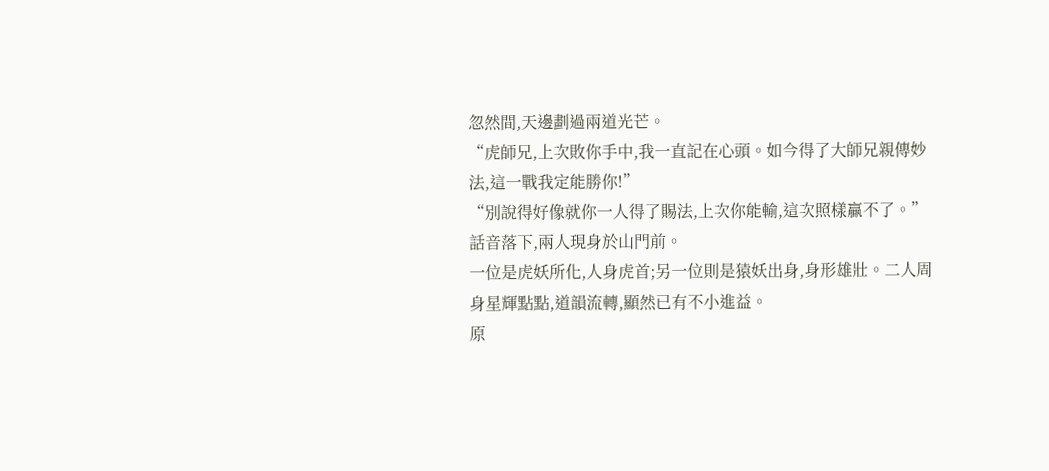忽然間,天邊劃過兩道光芒。
“虎師兄,上次敗你手中,我一直記在心頭。如今得了大師兄親傳妙法,這一戰我定能勝你!”
“別說得好像就你一人得了賜法,上次你能輸,這次照樣贏不了。”
話音落下,兩人現身於山門前。
一位是虎妖所化,人身虎首;另一位則是猿妖出身,身形雄壯。二人周身星輝點點,道韻流轉,顯然已有不小進益。
原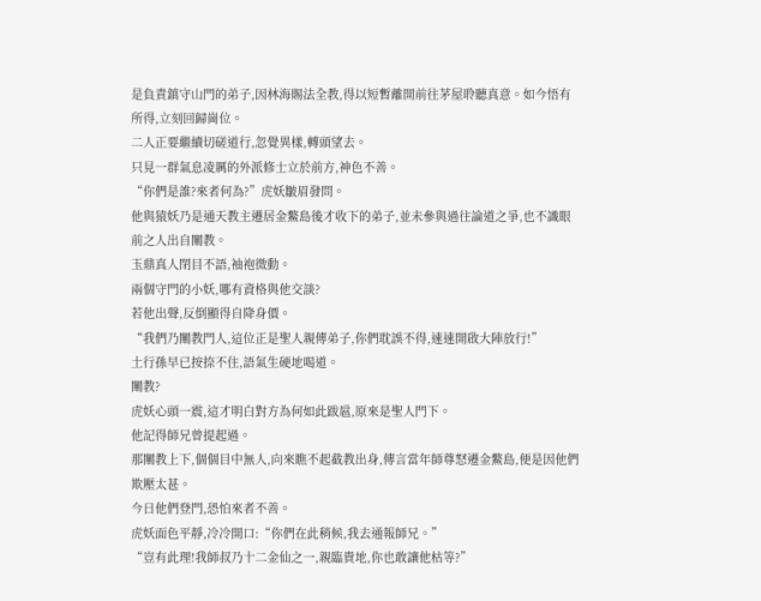是負責鎮守山門的弟子,因林海賜法全教,得以短暫離開前往茅屋聆聽真意。如今悟有所得,立刻回歸崗位。
二人正要繼續切磋道行,忽覺異樣,轉頭望去。
只見一群氣息凌厲的外派修士立於前方,神色不善。
“你們是誰?來者何為?”虎妖皺眉發問。
他與猿妖乃是通天教主遷居金鰲島後才收下的弟子,並未參與過往論道之爭,也不識眼前之人出自闡教。
玉鼎真人閉目不語,袖袍微動。
兩個守門的小妖,哪有資格與他交談?
若他出聲,反倒顯得自降身價。
“我們乃闡教門人,這位正是聖人親傳弟子,你們耽誤不得,速速開啟大陣放行!”
土行孫早已按捺不住,語氣生硬地喝道。
闡教?
虎妖心頭一震,這才明白對方為何如此跋扈,原來是聖人門下。
他記得師兄曾提起過。
那闡教上下,個個目中無人,向來瞧不起截教出身,傳言當年師尊怒遷金鰲島,便是因他們欺壓太甚。
今日他們登門,恐怕來者不善。
虎妖面色平靜,冷冷開口:“你們在此稍候,我去通報師兄。”
“豈有此理!我師叔乃十二金仙之一,親臨貴地,你也敢讓他枯等?”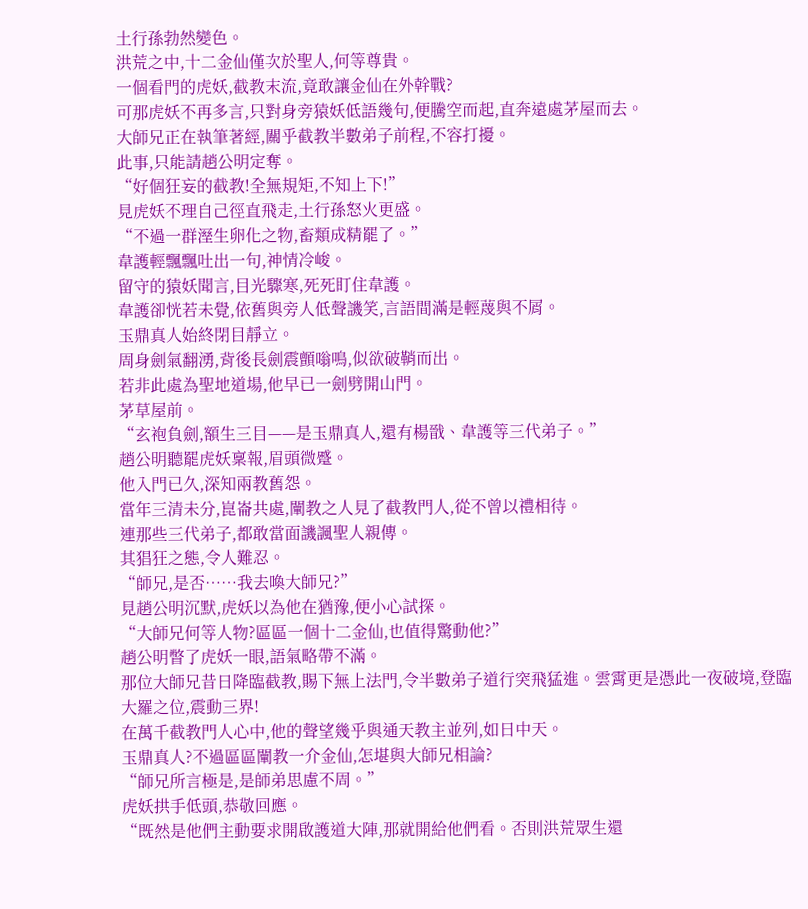土行孫勃然變色。
洪荒之中,十二金仙僅次於聖人,何等尊貴。
一個看門的虎妖,截教末流,竟敢讓金仙在外幹戰?
可那虎妖不再多言,只對身旁猿妖低語幾句,便騰空而起,直奔遠處茅屋而去。
大師兄正在執筆著經,關乎截教半數弟子前程,不容打擾。
此事,只能請趙公明定奪。
“好個狂妄的截教!全無規矩,不知上下!”
見虎妖不理自己徑直飛走,土行孫怒火更盛。
“不過一群溼生卵化之物,畜類成精罷了。”
韋護輕飄飄吐出一句,神情冷峻。
留守的猿妖聞言,目光驟寒,死死盯住韋護。
韋護卻恍若未覺,依舊與旁人低聲譏笑,言語間滿是輕蔑與不屑。
玉鼎真人始終閉目靜立。
周身劍氣翻湧,背後長劍震顫嗡鳴,似欲破鞘而出。
若非此處為聖地道場,他早已一劍劈開山門。
茅草屋前。
“玄袍負劍,額生三目——是玉鼎真人,還有楊戩、韋護等三代弟子。”
趙公明聽罷虎妖稟報,眉頭微蹙。
他入門已久,深知兩教舊怨。
當年三清未分,崑崙共處,闡教之人見了截教門人,從不曾以禮相待。
連那些三代弟子,都敢當面譏諷聖人親傳。
其猖狂之態,令人難忍。
“師兄,是否……我去喚大師兄?”
見趙公明沉默,虎妖以為他在猶豫,便小心試探。
“大師兄何等人物?區區一個十二金仙,也值得驚動他?”
趙公明瞥了虎妖一眼,語氣略帶不滿。
那位大師兄昔日降臨截教,賜下無上法門,令半數弟子道行突飛猛進。雲霄更是憑此一夜破境,登臨大羅之位,震動三界!
在萬千截教門人心中,他的聲望幾乎與通天教主並列,如日中天。
玉鼎真人?不過區區闡教一介金仙,怎堪與大師兄相論?
“師兄所言極是,是師弟思慮不周。”
虎妖拱手低頭,恭敬回應。
“既然是他們主動要求開啟護道大陣,那就開給他們看。否則洪荒眾生還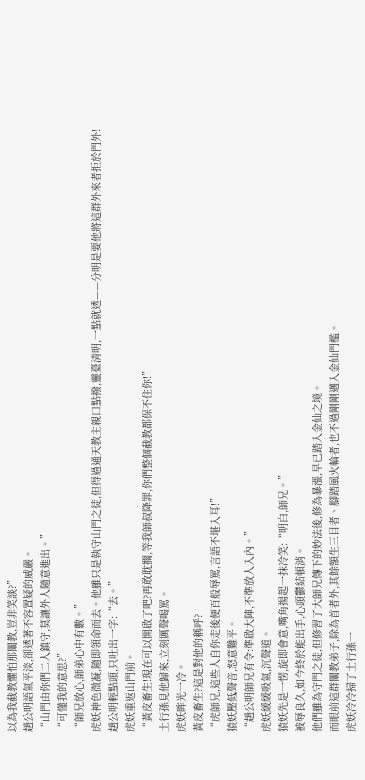以為我截教懼怕那闡教,豈非笑談?”
趙公明語氣平淡,卻透著不容置疑的威嚴。
“山門由你們二人鎮守,莫讓外人隨意進出。”
“可懂我的意思?”
“師兄放心,師弟心中有數。”
虎妖神色微凝,隨即領命而去。他雖只是執守山門之徒,但得過通天教主親口點撥,靈臺清明,一點就透——分明是要他將這群外來者拒於門外!
趙公明輕點頭,只吐出一字:“去。”
虎妖重返山門前。
“黃皮畜生!現在可以開啟了吧?再敢耽擱,等我師叔降罪,你們整個截教都保不住你!”
土行孫見他歸來,立刻厲聲喝罵。
虎妖眸光一冷。
黃皮畜生?這是對他的稱呼?
“虎師兄,這些人自你走後便百般辱罵,言語不堪入耳!”
猿妖壓低聲音,怒意難平。
“趙公明師兄有令:準啟大陣,不準放人入內。”
虎妖緩緩吸氣,沉聲道。
猿妖先是一愣,旋即會意,嘴角揚起一抹冷笑:“明白,師兄。”
被辱良久,如今終於能出手,心頭鬱結頓消。
他們雖為守門之徒,但修習了大師兄傳下的妙法後,修為暴漲,早已踏入金仙之境。
而眼前這群闡教弟子,除為首者外,其餘額生三目者、腳踏風火輪者,也不過剛剛邁入金仙門檻。
虎妖冷冷掃了土行孫一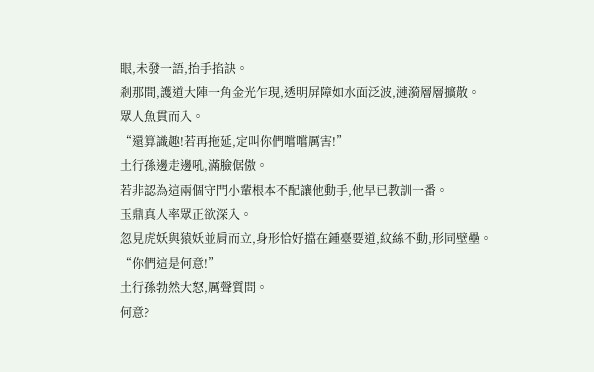眼,未發一語,抬手掐訣。
剎那間,護道大陣一角金光乍現,透明屏障如水面泛波,漣漪層層擴散。
眾人魚貫而入。
“還算識趣!若再拖延,定叫你們嚐嚐厲害!”
土行孫邊走邊吼,滿臉倨傲。
若非認為這兩個守門小輩根本不配讓他動手,他早已教訓一番。
玉鼎真人率眾正欲深入。
忽見虎妖與猿妖並肩而立,身形恰好擋在鍾臺要道,紋絲不動,形同壁壘。
“你們這是何意!”
土行孫勃然大怒,厲聲質問。
何意?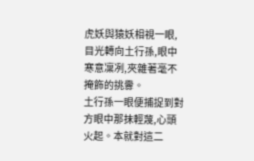虎妖與猿妖相視一眼,目光轉向土行孫,眼中寒意凜冽,夾雜著毫不掩飾的挑釁。
土行孫一眼便捕捉到對方眼中那抹輕蔑,心頭火起。本就對這二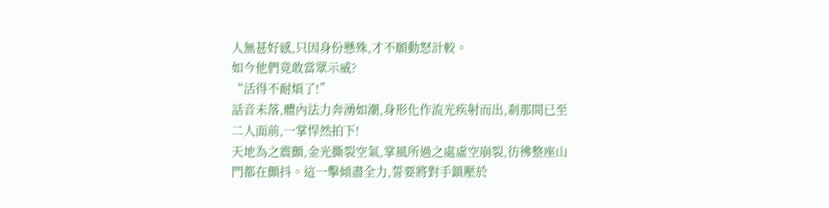人無甚好感,只因身份懸殊,才不願動怒計較。
如今他們竟敢當眾示威?
“活得不耐煩了!”
話音未落,體內法力奔湧如潮,身形化作流光疾射而出,剎那間已至二人面前,一掌悍然拍下!
天地為之震顫,金光撕裂空氣,掌風所過之處虛空崩裂,彷彿整座山門都在顫抖。這一擊傾盡全力,誓要將對手鎮壓於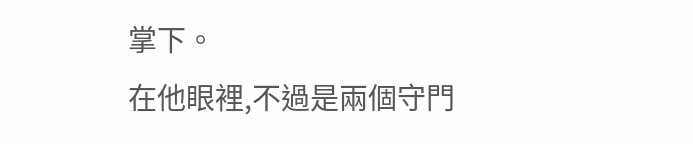掌下。
在他眼裡,不過是兩個守門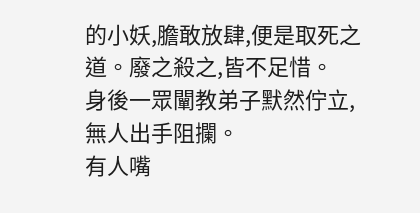的小妖,膽敢放肆,便是取死之道。廢之殺之,皆不足惜。
身後一眾闡教弟子默然佇立,無人出手阻攔。
有人嘴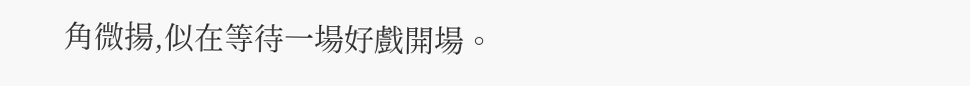角微揚,似在等待一場好戲開場。